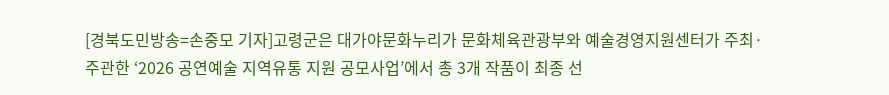[경북도민방송=손중모 기자]고령군은 대가야문화누리가 문화체육관광부와 예술경영지원센터가 주최·주관한 ‘2026 공연예술 지역유통 지원 공모사업’에서 총 3개 작품이 최종 선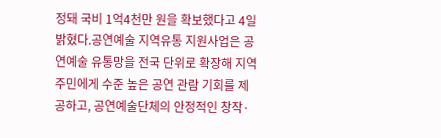정돼 국비 1억4천만 원을 확보했다고 4일 밝혔다.공연예술 지역유통 지원사업은 공연예술 유통망을 전국 단위로 확장해 지역 주민에게 수준 높은 공연 관람 기회를 제공하고, 공연예술단체의 안정적인 창작·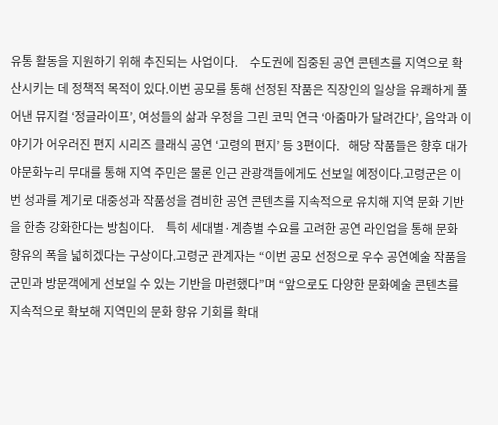유통 활동을 지원하기 위해 추진되는 사업이다.    수도권에 집중된 공연 콘텐츠를 지역으로 확산시키는 데 정책적 목적이 있다.이번 공모를 통해 선정된 작품은 직장인의 일상을 유쾌하게 풀어낸 뮤지컬 ‘정글라이프’, 여성들의 삶과 우정을 그린 코믹 연극 ‘아줌마가 달려간다’, 음악과 이야기가 어우러진 편지 시리즈 클래식 공연 ‘고령의 편지’ 등 3편이다.   해당 작품들은 향후 대가야문화누리 무대를 통해 지역 주민은 물론 인근 관광객들에게도 선보일 예정이다.고령군은 이번 성과를 계기로 대중성과 작품성을 겸비한 공연 콘텐츠를 지속적으로 유치해 지역 문화 기반을 한층 강화한다는 방침이다.    특히 세대별·계층별 수요를 고려한 공연 라인업을 통해 문화 향유의 폭을 넓히겠다는 구상이다.고령군 관계자는 “이번 공모 선정으로 우수 공연예술 작품을 군민과 방문객에게 선보일 수 있는 기반을 마련했다”며 “앞으로도 다양한 문화예술 콘텐츠를 지속적으로 확보해 지역민의 문화 향유 기회를 확대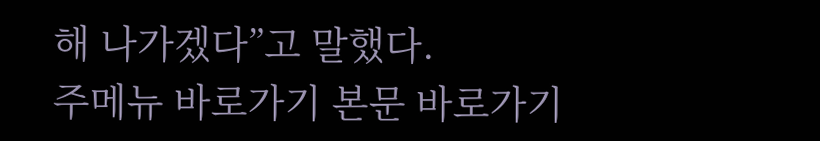해 나가겠다”고 말했다.
주메뉴 바로가기 본문 바로가기